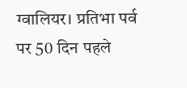ग्वालियर। प्रतिभा पर्व पर 50 दिन पहले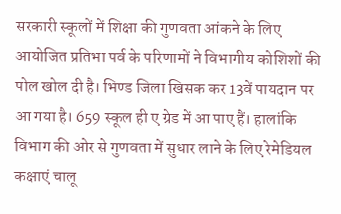सरकारी स्कूलों में शिक्षा की गुणवता आंकने के लिए आयोजित प्रतिभा पर्व के परिणामों ने विभागीय कोशिशों की पोल खोल दी है। भिण्ड जिला खिसक कर 13वें पायदान पर आ गया है। 659 स्कूल ही ए ग्रेड में आ पाए हैं। हालांकि विभाग की ओर से गुणवता में सुधार लाने के लिए रेमेडियल कक्षाएं चालू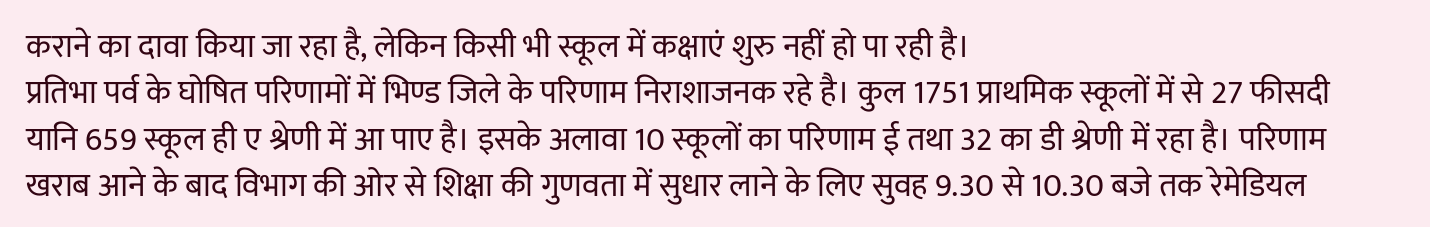कराने का दावा किया जा रहा है, लेकिन किसी भी स्कूल में कक्षाएं शुरु नहीं हो पा रही है।
प्रतिभा पर्व के घोषित परिणामों में भिण्ड जिले के परिणाम निराशाजनक रहे है। कुल 1751 प्राथमिक स्कूलों में से 27 फीसदी यानि 659 स्कूल ही ए श्रेणी में आ पाए है। इसके अलावा 10 स्कूलों का परिणाम ई तथा 32 का डी श्रेणी में रहा है। परिणाम खराब आने के बाद विभाग की ओर से शिक्षा की गुणवता में सुधार लाने के लिए सुवह 9.30 से 10.30 बजे तक रेमेडियल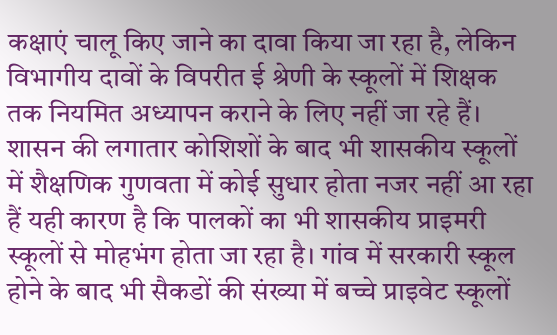कक्षाएं चालू किए जाने का दावा किया जा रहा है, लेकिन विभागीय दावों के विपरीत ई श्रेणी के स्कूलों में शिक्षक तक नियमित अध्यापन कराने के लिए नहीं जा रहे हैं। शासन की लगातार कोशिशों के बाद भी शासकीय स्कूलों में शैक्षणिक गुणवता में कोई सुधार होता नजर नहीं आ रहा हैं यही कारण है कि पालकों का भी शासकीय प्राइमरी स्कूलों से मोहभंग होता जा रहा है। गांव में सरकारी स्कूल होने के बाद भी सैकडों की संख्या में बच्चे प्राइवेट स्कूलों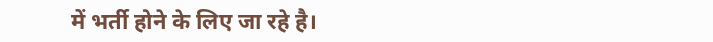में भर्ती होने के लिए जा रहे है।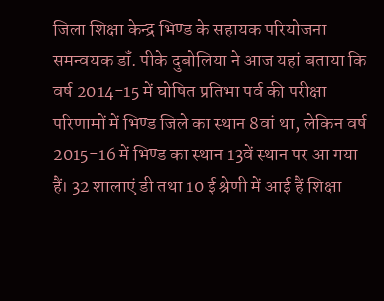जिला शिक्षा केन्द्र भिण्ड के सहायक परियोजना समन्वयक डॉं. पीके दुबोलिया ने आज यहां बताया कि वर्ष 2014-15 में घोषित प्रतिभा पर्व की परीक्षा परिणामों में भिण्ड जिले का स्थान 8वां था, लेकिन वर्ष 2015-16 में भिण्ड का स्थान 13वें स्थान पर आ गया हैं। 32 शालाएं डी तथा 10 ई श्रेणी में आई हैं शिक्षा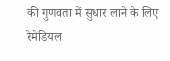की गुणवता में सुधार लाने के लिए रेमेडियल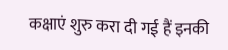कक्षाएं शुरु करा दी गई हैं इनकी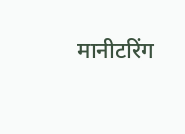मानीटरिंग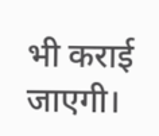भी कराई जाएगी।